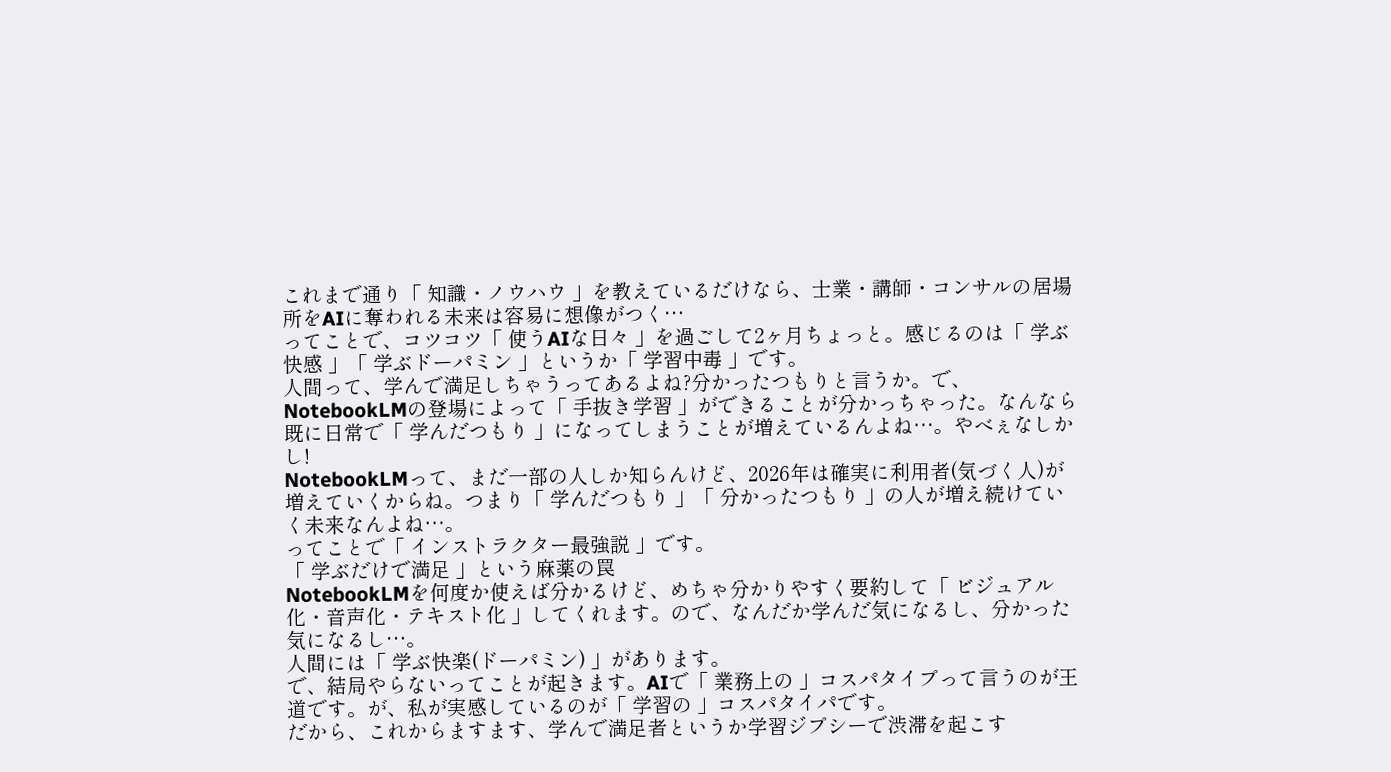これまで通り「 知識・ノウハウ 」を教えているだけなら、士業・講師・コンサルの居場所をAIに奪われる未来は容易に想像がつく…
ってことで、コツコツ「 使うAIな日々 」を過ごして2ヶ月ちょっと。感じるのは「 学ぶ快感 」「 学ぶドーパミン 」というか「 学習中毒 」です。
人間って、学んで満足しちゃうってあるよね?分かったつもりと言うか。で、NotebookLMの登場によって「 手抜き学習 」ができることが分かっちゃった。なんなら既に日常で「 学んだつもり 」になってしまうことが増えているんよね…。やべぇなしかし!
NotebookLMって、まだ一部の人しか知らんけど、2026年は確実に利用者(気づく人)が増えていくからね。つまり「 学んだつもり 」「 分かったつもり 」の人が増え続けていく未来なんよね…。
ってことで「 インストラクター最強説 」です。
「 学ぶだけで満足 」という麻薬の罠
NotebookLMを何度か使えば分かるけど、めちゃ分かりやすく要約して「 ビジュアル化・音声化・テキスト化 」してくれます。ので、なんだか学んだ気になるし、分かった気になるし…。
人間には「 学ぶ快楽(ドーパミン) 」があります。
で、結局やらないってことが起きます。AIで「 業務上の 」コスパタイプって言うのが王道です。が、私が実感しているのが「 学習の 」コスパタイパです。
だから、これからますます、学んで満足者というか学習ジプシーで渋滞を起こす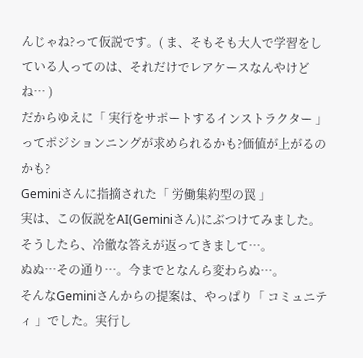んじゃね?って仮説です。( ま、そもそも大人で学習をしている人ってのは、それだけでレアケースなんやけどね… )
だからゆえに「 実行をサポートするインストラクター 」ってポジションニングが求められるかも?価値が上がるのかも?
Geminiさんに指摘された「 労働集約型の罠 」
実は、この仮説をAI(Geminiさん)にぶつけてみました。そうしたら、冷徹な答えが返ってきまして…。
ぬぬ…その通り…。今までとなんら変わらぬ…。
そんなGeminiさんからの提案は、やっぱり「 コミュニティ 」でした。実行し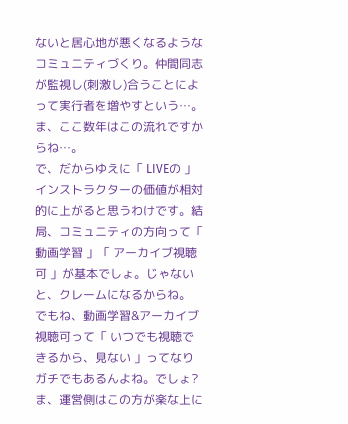ないと居心地が悪くなるようなコミュニティづくり。仲間同志が監視し(刺激し)合うことによって実行者を増やすという…。ま、ここ数年はこの流れですからね…。
で、だからゆえに「 LIVEの 」インストラクターの価値が相対的に上がると思うわけです。結局、コミュニティの方向って「 動画学習 」「 アーカイブ視聴可 」が基本でしょ。じゃないと、クレームになるからね。
でもね、動画学習&アーカイブ視聴可って「 いつでも視聴できるから、見ない 」ってなりガチでもあるんよね。でしょ?ま、運営側はこの方が楽な上に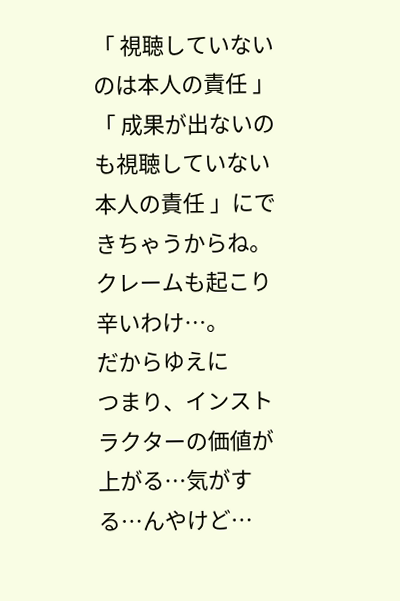「 視聴していないのは本人の責任 」「 成果が出ないのも視聴していない本人の責任 」にできちゃうからね。クレームも起こり辛いわけ…。
だからゆえに
つまり、インストラクターの価値が上がる…気がする…んやけど…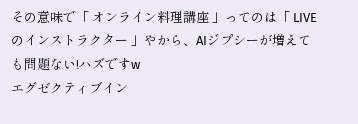その意味で「 オンライン料理講座 」ってのは「 LIVEのインストラクター 」やから、AIジプシーが増えても問題ない!ハズですw
エグゼクティブイン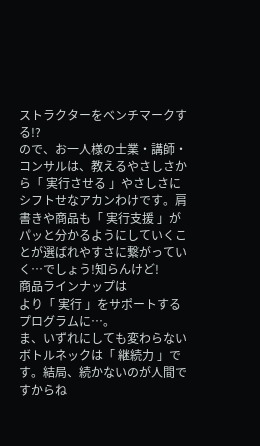ストラクターをベンチマークする!?
ので、お一人様の士業・講師・コンサルは、教えるやさしさから「 実行させる 」やさしさにシフトせなアカンわけです。肩書きや商品も「 実行支援 」がパッと分かるようにしていくことが選ばれやすさに繋がっていく…でしょう!知らんけど!
商品ラインナップは
より「 実行 」をサポートするプログラムに…。
ま、いずれにしても変わらないボトルネックは「 継続力 」です。結局、続かないのが人間ですからね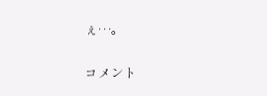ぇ…。

コメント